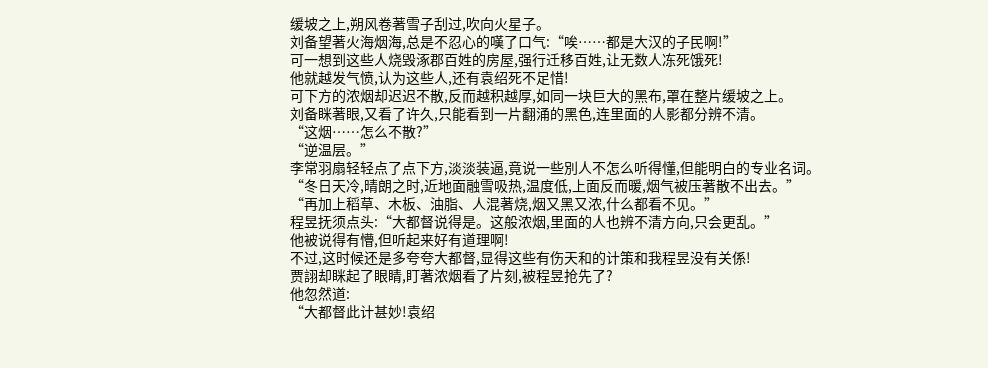缓坡之上,朔风卷著雪子刮过,吹向火星子。
刘备望著火海烟海,总是不忍心的嘆了口气:“唉……都是大汉的子民啊!”
可一想到这些人烧毁涿郡百姓的房屋,强行迁移百姓,让无数人冻死饿死!
他就越发气愤,认为这些人,还有袁绍死不足惜!
可下方的浓烟却迟迟不散,反而越积越厚,如同一块巨大的黑布,罩在整片缓坡之上。
刘备眯著眼,又看了许久,只能看到一片翻涌的黑色,连里面的人影都分辨不清。
“这烟……怎么不散?”
“逆温层。”
李常羽扇轻轻点了点下方,淡淡装逼,竟说一些別人不怎么听得懂,但能明白的专业名词。
“冬日天冷,晴朗之时,近地面融雪吸热,温度低,上面反而暖,烟气被压著散不出去。”
“再加上稻草、木板、油脂、人混著烧,烟又黑又浓,什么都看不见。”
程昱抚须点头:“大都督说得是。这般浓烟,里面的人也辨不清方向,只会更乱。”
他被说得有懵,但听起来好有道理啊!
不过,这时候还是多夸夸大都督,显得这些有伤天和的计策和我程昱没有关係!
贾詡却眯起了眼睛,盯著浓烟看了片刻,被程昱抢先了?
他忽然道:
“大都督此计甚妙!袁绍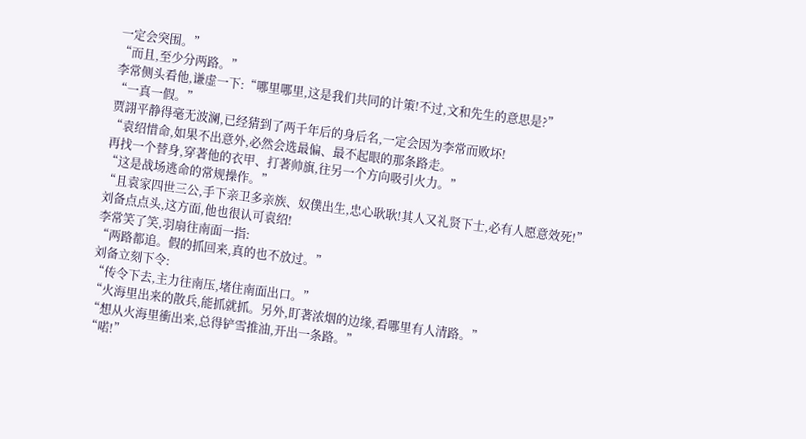一定会突围。”
“而且,至少分两路。”
李常侧头看他,谦虚一下:“哪里哪里,这是我们共同的计策!不过,文和先生的意思是?”
“一真一假。”
贾詡平静得毫无波澜,已经猜到了两千年后的身后名,一定会因为李常而败坏!
“袁绍惜命,如果不出意外,必然会选最偏、最不起眼的那条路走。
再找一个替身,穿著他的衣甲、打著帅旗,往另一个方向吸引火力。”
“这是战场逃命的常规操作。”
“且袁家四世三公,手下亲卫多亲族、奴僕出生,忠心耿耿!其人又礼贤下士,必有人愿意效死!”
刘备点点头,这方面,他也很认可袁绍!
李常笑了笑,羽扇往南面一指:
“两路都追。假的抓回来,真的也不放过。”
刘备立刻下令:
“传令下去,主力往南压,堵住南面出口。”
“火海里出来的散兵,能抓就抓。另外,盯著浓烟的边缘,看哪里有人清路。”
“想从火海里衝出来,总得铲雪推油,开出一条路。”
“喏!”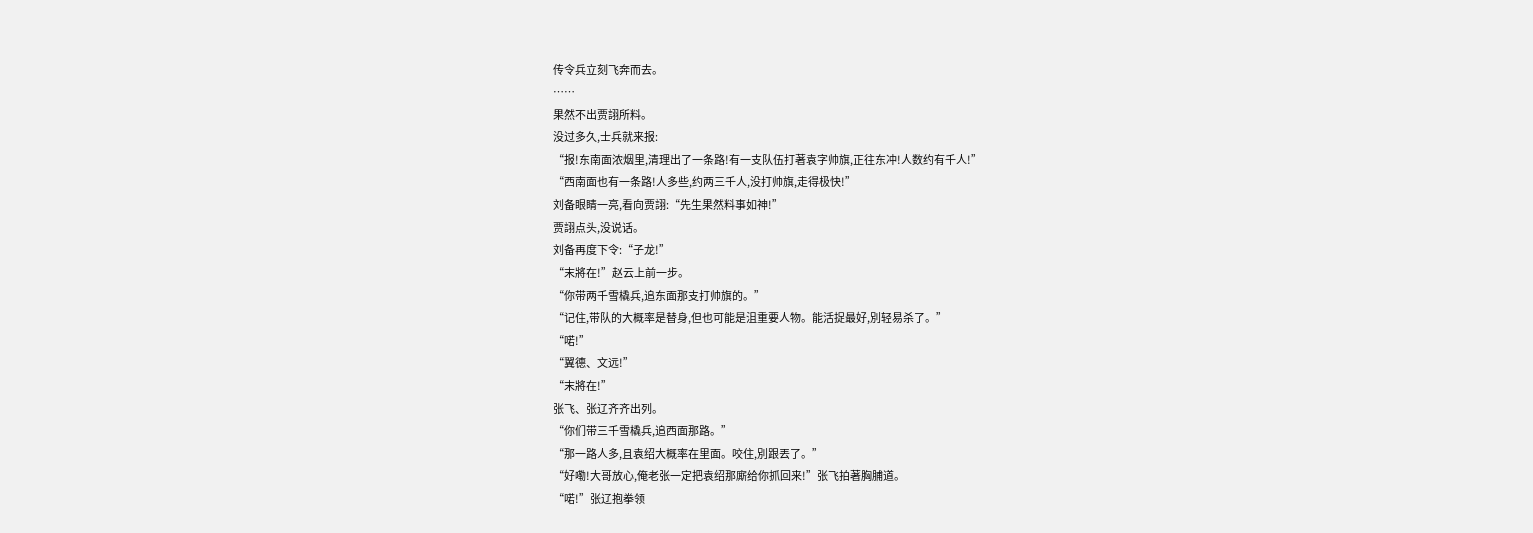传令兵立刻飞奔而去。
……
果然不出贾詡所料。
没过多久,士兵就来报:
“报!东南面浓烟里,清理出了一条路!有一支队伍打著袁字帅旗,正往东冲!人数约有千人!”
“西南面也有一条路!人多些,约两三千人,没打帅旗,走得极快!”
刘备眼睛一亮,看向贾詡:“先生果然料事如神!”
贾詡点头,没说话。
刘备再度下令:“子龙!”
“末將在!”赵云上前一步。
“你带两千雪橇兵,追东面那支打帅旗的。”
“记住,带队的大概率是替身,但也可能是沮重要人物。能活捉最好,別轻易杀了。”
“喏!”
“翼德、文远!”
“末將在!”
张飞、张辽齐齐出列。
“你们带三千雪橇兵,追西面那路。”
“那一路人多,且袁绍大概率在里面。咬住,別跟丟了。”
“好嘞!大哥放心,俺老张一定把袁绍那廝给你抓回来!”张飞拍著胸脯道。
“喏!”张辽抱拳领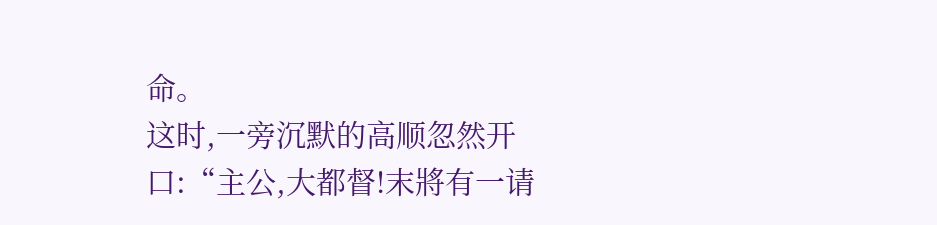命。
这时,一旁沉默的高顺忽然开口:“主公,大都督!末將有一请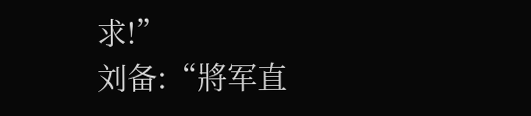求!”
刘备:“將军直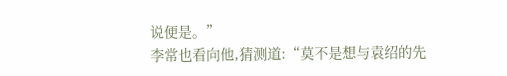说便是。”
李常也看向他,猜测道:“莫不是想与袁绍的先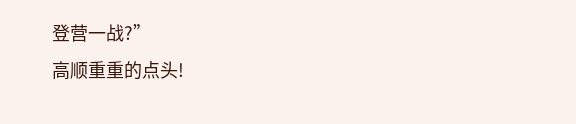登营一战?”
高顺重重的点头!